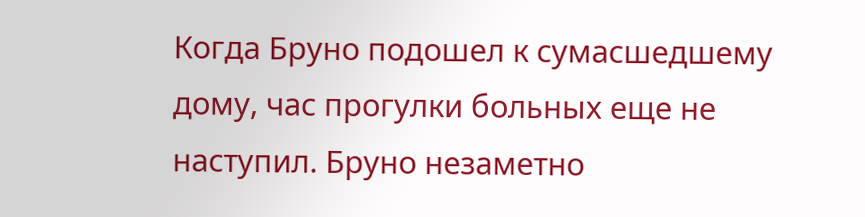Когда Бруно подошел к сумасшедшему дому, час прогулки больных еще не наступил. Бруно незаметно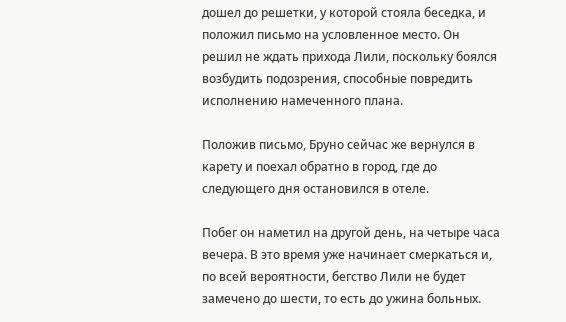дошел до решетки, у которой стояла беседка, и положил письмо на условленное место. Он решил не ждать прихода Лили, поскольку боялся возбудить подозрения, способные повредить исполнению намеченного плана.

Положив письмо, Бруно сейчас же вернулся в карету и поехал обратно в город, где до следующего дня остановился в отеле.

Побег он наметил на другой день, на четыре часа вечера. В это время уже начинает смеркаться и, по всей вероятности, бегство Лили не будет замечено до шести, то есть до ужина больных.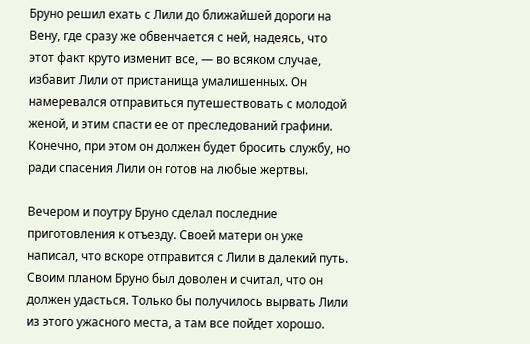Бруно решил ехать с Лили до ближайшей дороги на Вену, где сразу же обвенчается с ней, надеясь, что этот факт круто изменит все, — во всяком случае, избавит Лили от пристанища умалишенных. Он намеревался отправиться путешествовать с молодой женой, и этим спасти ее от преследований графини. Конечно, при этом он должен будет бросить службу, но ради спасения Лили он готов на любые жертвы.

Вечером и поутру Бруно сделал последние приготовления к отъезду. Своей матери он уже написал, что вскоре отправится с Лили в далекий путь. Своим планом Бруно был доволен и считал, что он должен удасться. Только бы получилось вырвать Лили из этого ужасного места, а там все пойдет хорошо.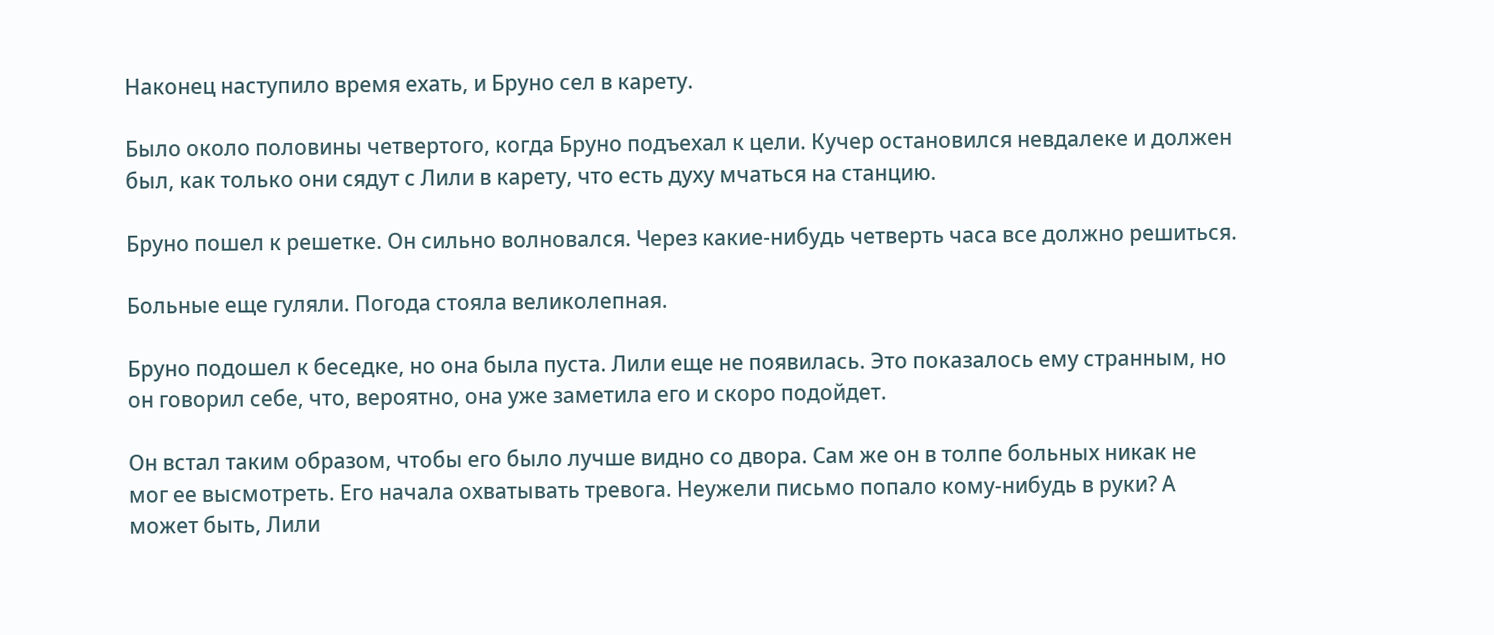Наконец наступило время ехать, и Бруно сел в карету.

Было около половины четвертого, когда Бруно подъехал к цели. Кучер остановился невдалеке и должен был, как только они сядут с Лили в карету, что есть духу мчаться на станцию.

Бруно пошел к решетке. Он сильно волновался. Через какие-нибудь четверть часа все должно решиться.

Больные еще гуляли. Погода стояла великолепная.

Бруно подошел к беседке, но она была пуста. Лили еще не появилась. Это показалось ему странным, но он говорил себе, что, вероятно, она уже заметила его и скоро подойдет.

Он встал таким образом, чтобы его было лучше видно со двора. Сам же он в толпе больных никак не мог ее высмотреть. Его начала охватывать тревога. Неужели письмо попало кому-нибудь в руки? А может быть, Лили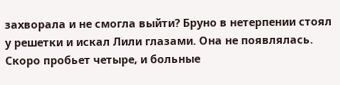захворала и не смогла выйти? Бруно в нетерпении стоял у решетки и искал Лили глазами. Она не появлялась. Скоро пробьет четыре, и больные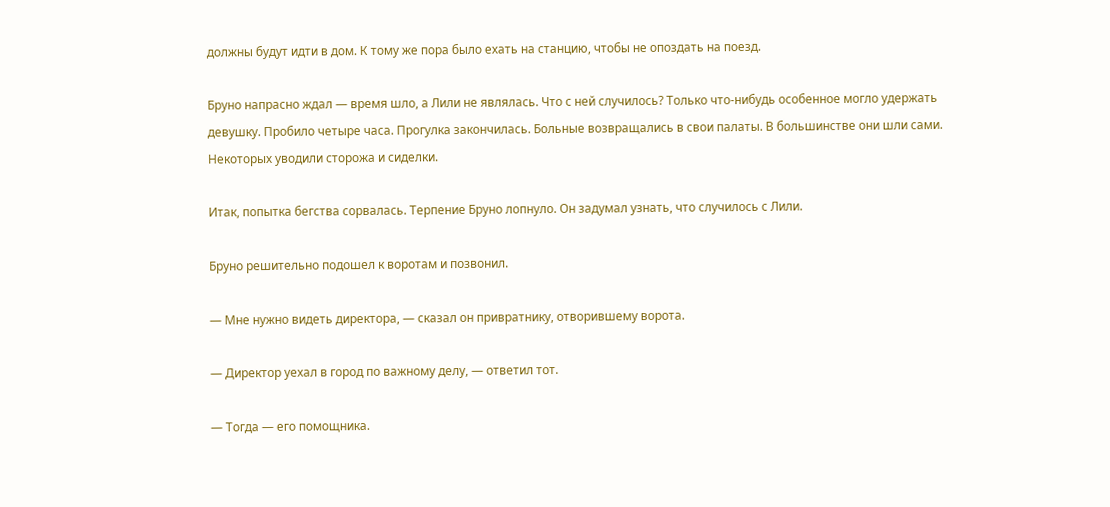должны будут идти в дом. К тому же пора было ехать на станцию, чтобы не опоздать на поезд.

Бруно напрасно ждал — время шло, а Лили не являлась. Что с ней случилось? Только что-нибудь особенное могло удержать девушку. Пробило четыре часа. Прогулка закончилась. Больные возвращались в свои палаты. В большинстве они шли сами. Некоторых уводили сторожа и сиделки.

Итак, попытка бегства сорвалась. Терпение Бруно лопнуло. Он задумал узнать, что случилось с Лили.

Бруно решительно подошел к воротам и позвонил.

— Мне нужно видеть директора, — сказал он привратнику, отворившему ворота.

— Директор уехал в город по важному делу, — ответил тот.

— Тогда — его помощника.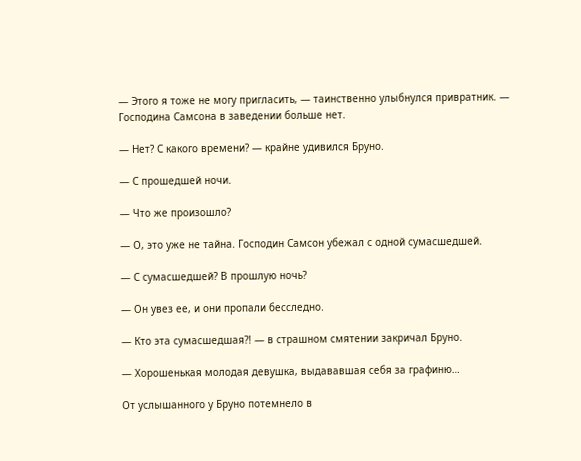— Этого я тоже не могу пригласить, — таинственно улыбнулся привратник. — Господина Самсона в заведении больше нет.

— Нет? С какого времени? — крайне удивился Бруно.

— С прошедшей ночи.

— Что же произошло?

— О, это уже не тайна. Господин Самсон убежал с одной сумасшедшей.

— С сумасшедшей? В прошлую ночь?

— Он увез ее, и они пропали бесследно.

— Кто эта сумасшедшая?! — в страшном смятении закричал Бруно.

— Хорошенькая молодая девушка, выдававшая себя за графиню…

От услышанного у Бруно потемнело в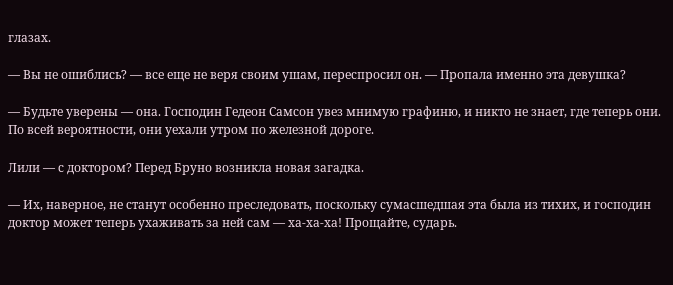глазах.

— Вы не ошиблись? — все еще не веря своим ушам, переспросил он. — Пропала именно эта девушка?

— Будьте уверены — она. Господин Гедеон Самсон увез мнимую графиню, и никто не знает, где теперь они. По всей вероятности, они уехали утром по железной дороге.

Лили — с доктором? Перед Бруно возникла новая загадка.

— Их, наверное, не станут особенно преследовать, поскольку сумасшедшая эта была из тихих, и господин доктор может теперь ухаживать за ней сам — ха-ха-ха! Прощайте, сударь.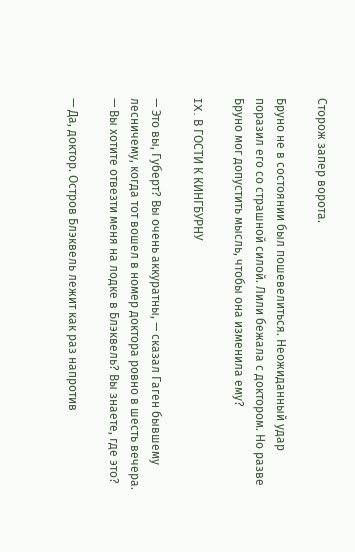Сторож запер ворота.

Бруно не в состоянии был пошевелиться. Неожиданный удар поразил его со страшной силой. Лили бежала с доктором. Но разве Бруно мог допустить мысль, чтобы она изменила ему?

IX. В ГОСТИ К КИНГБУРНУ

— Это вы, Губерт? Вы очень аккуратны, — сказал Гаген бывшему лесничему, когда тот вошел в номер доктора ровно в шесть вечера. — Вы хотите отвезти меня на лодке в Блэквель? Вы знаете, где это?

— Да, доктор. Остров Блэквель лежит как раз напротив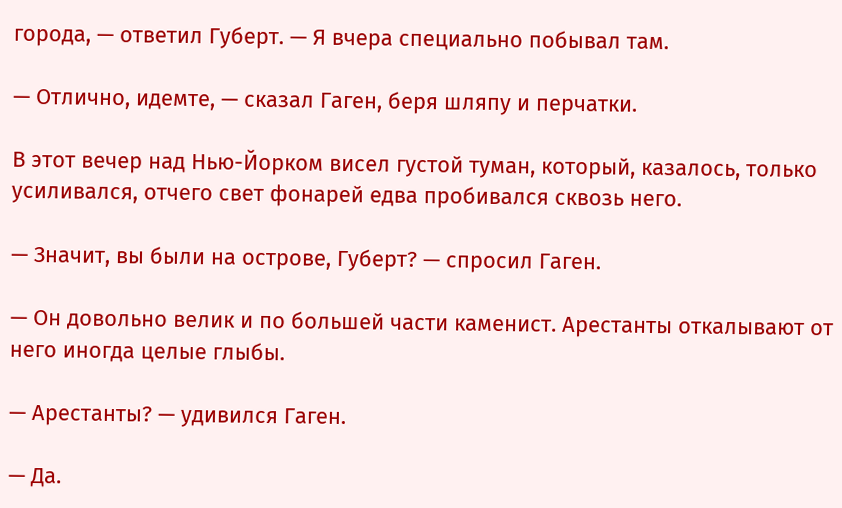города, — ответил Губерт. — Я вчера специально побывал там.

— Отлично, идемте, — сказал Гаген, беря шляпу и перчатки.

В этот вечер над Нью-Йорком висел густой туман, который, казалось, только усиливался, отчего свет фонарей едва пробивался сквозь него.

— Значит, вы были на острове, Губерт? — спросил Гаген.

— Он довольно велик и по большей части каменист. Арестанты откалывают от него иногда целые глыбы.

— Арестанты? — удивился Гаген.

— Да.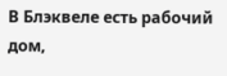В Блэквеле есть рабочий дом,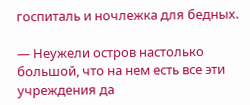госпиталь и ночлежка для бедных.

— Неужели остров настолько большой, что на нем есть все эти учреждения да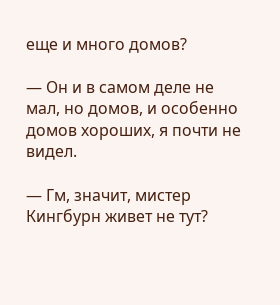еще и много домов?

— Он и в самом деле не мал, но домов, и особенно домов хороших, я почти не видел.

— Гм, значит, мистер Кингбурн живет не тут?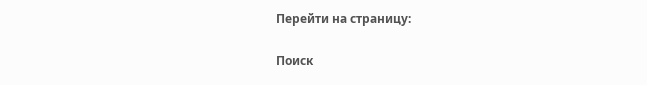Перейти на страницу:

Поиск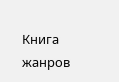Книга жанров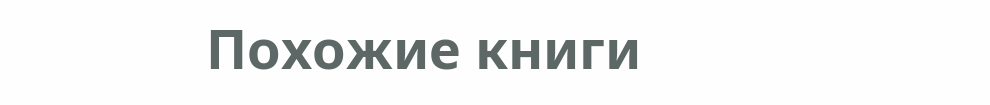Похожие книги